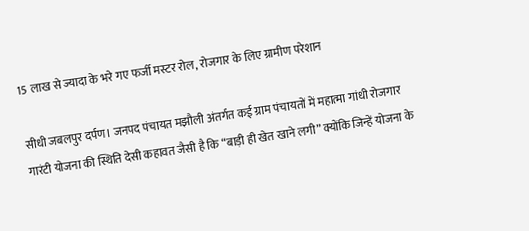15 लाख से ज्यादा के भरे गए फर्जी मस्टर रोल, रोजगार के लिए ग्रामीण परेशान

सीधी जबलपुर दर्पण। जनपद पंचायत मझौली अंतर्गत कई ग्राम पंचायतों में महात्मा गांधी रोजगार गारंटी योजना की स्थिति देसी कहावत जैसी है कि “बाड़ी ही खेत खाने लगी” क्योंकि जिन्हें योजना के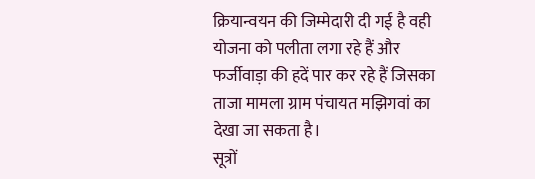क्रियान्वयन की जिम्मेदारी दी गई है वही योजना को पलीता लगा रहे हैं और फर्जीवाड़ा की हदें पार कर रहे हैं जिसका ताजा मामला ग्राम पंचायत मझिगवां का देखा जा सकता है।
सूत्रों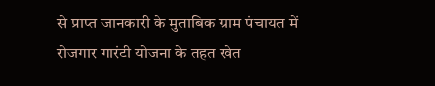से प्राप्त जानकारी के मुताबिक ग्राम पंचायत में रोजगार गारंटी योजना के तहत खेत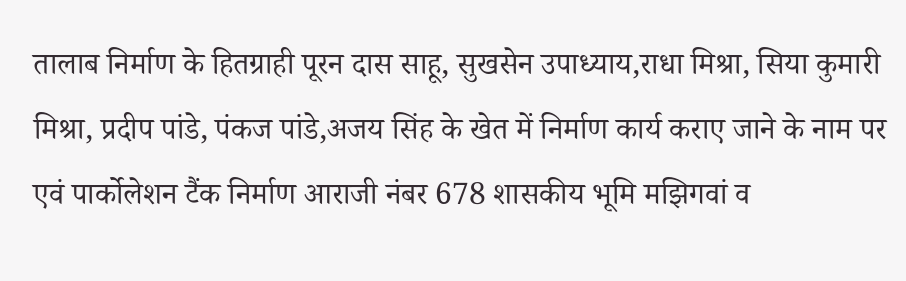तालाब निर्माण के हितग्राही पूरन दास साहू, सुखसेन उपाध्याय,राधा मिश्रा, सिया कुमारी मिश्रा, प्रदीप पांडे, पंकज पांडे,अजय सिंह के खेत में निर्माण कार्य कराए जाने के नाम पर एवं पार्कोलेशन टैंक निर्माण आराजी नंबर 678 शासकीय भूमि मझिगवां व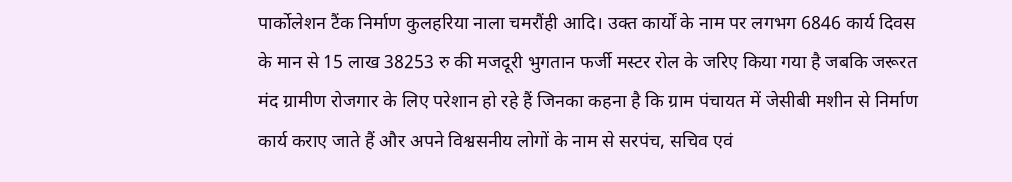पार्कोलेशन टैंक निर्माण कुलहरिया नाला चमरौंही आदि। उक्त कार्यों के नाम पर लगभग 6846 कार्य दिवस के मान से 15 लाख 38253 रु की मजदूरी भुगतान फर्जी मस्टर रोल के जरिए किया गया है जबकि जरूरत मंद ग्रामीण रोजगार के लिए परेशान हो रहे हैं जिनका कहना है कि ग्राम पंचायत में जेसीबी मशीन से निर्माण कार्य कराए जाते हैं और अपने विश्वसनीय लोगों के नाम से सरपंच, सचिव एवं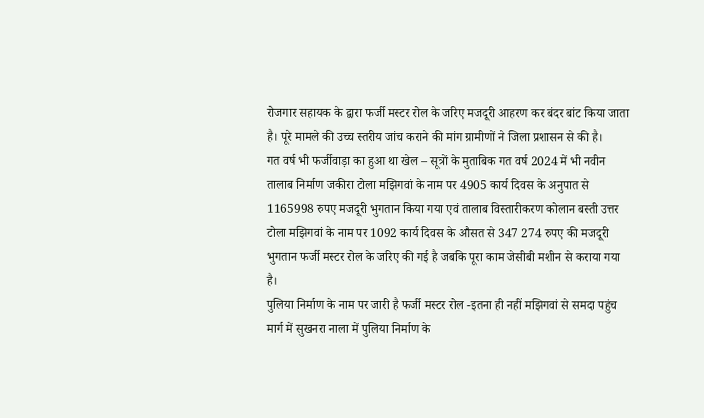रोजगार सहायक के द्वारा फर्जी मस्टर रोल के जरिए मजदूरी आहरण कर बंदर बांट किया जाता है। पूरे मामले की उच्च स्तरीय जांच कराने की मांग ग्रामीणों ने जिला प्रशासन से की है।
गत वर्ष भी फर्जीवाड़ा का हुआ था खेल – सूत्रों के मुताबिक गत वर्ष 2024 में भी नवीन तालाब निर्माण जकीरा टोला मझिगवां के नाम पर 4905 कार्य दिवस के अनुपात से 1165998 रुपए मजदूरी भुगतान किया गया एवं तालाब विस्तारीकरण कोलान बस्ती उत्तर टोला मझिगवां के नाम पर 1092 कार्य दिवस के औसत से 347 274 रुपए की मजदूरी भुगतान फर्जी मस्टर रोल के जरिए की गई है जबकि पूरा काम जेसीबी मशीन से कराया गया है।
पुलिया निर्माण के नाम पर जारी है फर्जी मस्टर रोल -इतना ही नहीं मझिगवां से समदा पहुंच मार्ग में सुखनरा नाला में पुलिया निर्माण के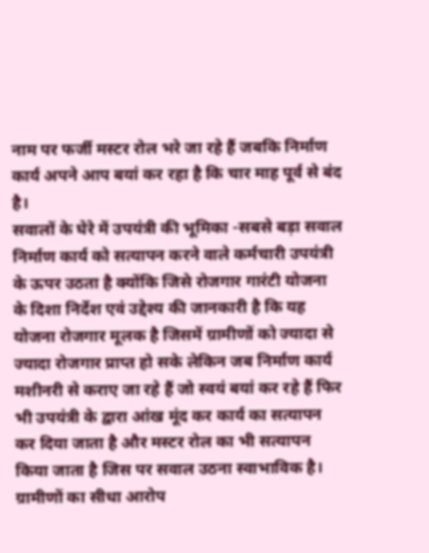नाम पर फर्जी मस्टर रोल भरे जा रहे हैं जबकि निर्माण कार्य अपने आप बयां कर रहा है कि चार माह पूर्व से बंद है।
सवालों के घेरे में उपयंत्री की भूमिका -सबसे बड़ा सवाल निर्माण कार्य को सत्यापन करने वाले कर्मचारी उपयंत्री के ऊपर उठता है क्योंकि जिसे रोजगार गारंटी योजना के दिशा निर्देश एवं उद्देश्य की जानकारी है कि यह योजना रोजगार मूलक है जिसमें ग्रामीणों को ज्यादा से ज्यादा रोजगार प्राप्त हो सके लेकिन जब निर्माण कार्य मशीनरी से कराए जा रहे हैं जो स्वयं बयां कर रहे हैं फिर भी उपयंत्री के द्वारा आंख मूंद कर कार्य का सत्यापन कर दिया जाता है और मस्टर रोल का भी सत्यापन किया जाता है जिस पर सवाल उठना स्वाभाविक है। ग्रामीणों का सीधा आरोप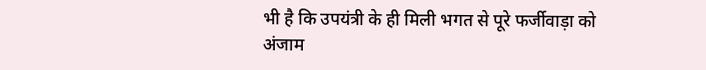भी है कि उपयंत्री के ही मिली भगत से पूरे फर्जीवाड़ा को अंजाम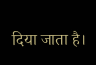दिया जाता है।